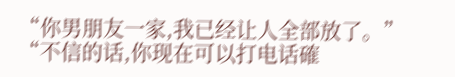“你男朋友一家,我已经让人全部放了。”
“不信的话,你现在可以打电话確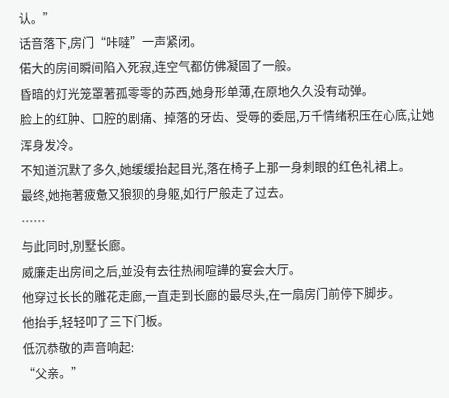认。”
话音落下,房门“咔噠”一声紧闭。
偌大的房间瞬间陷入死寂,连空气都仿佛凝固了一般。
昏暗的灯光笼罩著孤零零的苏西,她身形单薄,在原地久久没有动弹。
脸上的红肿、口腔的剧痛、掉落的牙齿、受辱的委屈,万千情绪积压在心底,让她浑身发冷。
不知道沉默了多久,她缓缓抬起目光,落在椅子上那一身刺眼的红色礼裙上。
最终,她拖著疲惫又狼狈的身躯,如行尸般走了过去。
……
与此同时,別墅长廊。
威廉走出房间之后,並没有去往热闹喧譁的宴会大厅。
他穿过长长的雕花走廊,一直走到长廊的最尽头,在一扇房门前停下脚步。
他抬手,轻轻叩了三下门板。
低沉恭敬的声音响起:
“父亲。”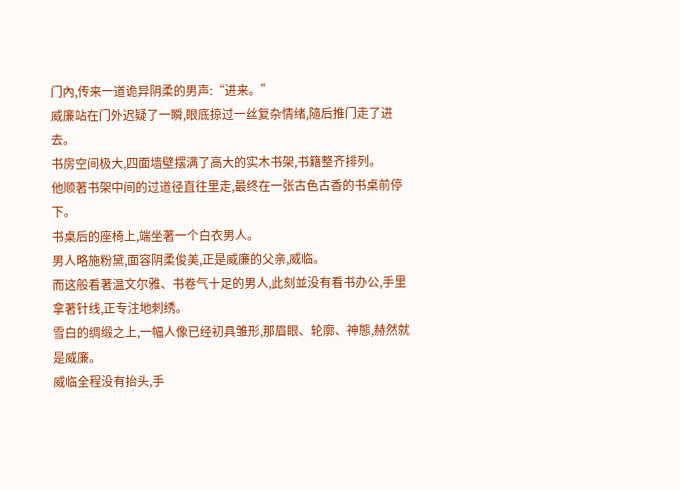门內,传来一道诡异阴柔的男声:“进来。”
威廉站在门外迟疑了一瞬,眼底掠过一丝复杂情绪,隨后推门走了进去。
书房空间极大,四面墙壁摆满了高大的实木书架,书籍整齐排列。
他顺著书架中间的过道径直往里走,最终在一张古色古香的书桌前停下。
书桌后的座椅上,端坐著一个白衣男人。
男人略施粉黛,面容阴柔俊美,正是威廉的父亲,威临。
而这般看著温文尔雅、书卷气十足的男人,此刻並没有看书办公,手里拿著针线,正专注地刺绣。
雪白的绸缎之上,一幅人像已经初具雏形,那眉眼、轮廓、神態,赫然就是威廉。
威临全程没有抬头,手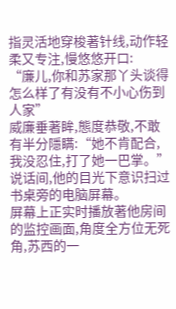指灵活地穿梭著针线,动作轻柔又专注,慢悠悠开口:
“廉儿,你和苏家那丫头谈得怎么样了有没有不小心伤到人家”
威廉垂著眸,態度恭敬,不敢有半分隱瞒:“她不肯配合,我没忍住,打了她一巴掌。”
说话间,他的目光下意识扫过书桌旁的电脑屏幕。
屏幕上正实时播放著他房间的监控画面,角度全方位无死角,苏西的一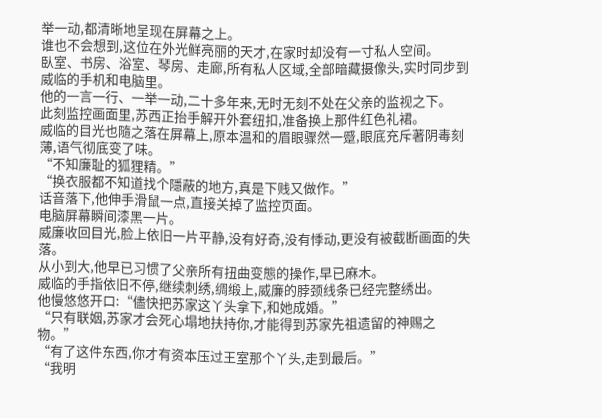举一动,都清晰地呈现在屏幕之上。
谁也不会想到,这位在外光鲜亮丽的天才,在家时却没有一寸私人空间。
臥室、书房、浴室、琴房、走廊,所有私人区域,全部暗藏摄像头,实时同步到威临的手机和电脑里。
他的一言一行、一举一动,二十多年来,无时无刻不处在父亲的监视之下。
此刻监控画面里,苏西正抬手解开外套纽扣,准备换上那件红色礼裙。
威临的目光也隨之落在屏幕上,原本温和的眉眼骤然一蹙,眼底充斥著阴毒刻薄,语气彻底变了味。
“不知廉耻的狐狸精。”
“换衣服都不知道找个隱蔽的地方,真是下贱又做作。”
话音落下,他伸手滑鼠一点,直接关掉了监控页面。
电脑屏幕瞬间漆黑一片。
威廉收回目光,脸上依旧一片平静,没有好奇,没有悸动,更没有被截断画面的失落。
从小到大,他早已习惯了父亲所有扭曲变態的操作,早已麻木。
威临的手指依旧不停,继续刺绣,绸缎上,威廉的脖颈线条已经完整绣出。
他慢悠悠开口:“儘快把苏家这丫头拿下,和她成婚。”
“只有联姻,苏家才会死心塌地扶持你,才能得到苏家先祖遗留的神赐之物。”
“有了这件东西,你才有资本压过王室那个丫头,走到最后。”
“我明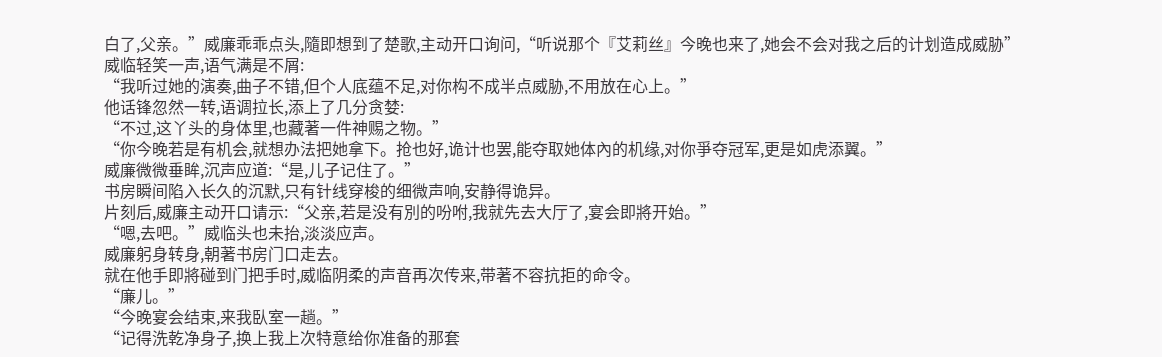白了,父亲。”威廉乖乖点头,隨即想到了楚歌,主动开口询问,“听说那个『艾莉丝』今晚也来了,她会不会对我之后的计划造成威胁”
威临轻笑一声,语气满是不屑:
“我听过她的演奏,曲子不错,但个人底蕴不足,对你构不成半点威胁,不用放在心上。”
他话锋忽然一转,语调拉长,添上了几分贪婪:
“不过,这丫头的身体里,也藏著一件神赐之物。”
“你今晚若是有机会,就想办法把她拿下。抢也好,诡计也罢,能夺取她体內的机缘,对你爭夺冠军,更是如虎添翼。”
威廉微微垂眸,沉声应道:“是,儿子记住了。”
书房瞬间陷入长久的沉默,只有针线穿梭的细微声响,安静得诡异。
片刻后,威廉主动开口请示:“父亲,若是没有別的吩咐,我就先去大厅了,宴会即將开始。”
“嗯,去吧。”威临头也未抬,淡淡应声。
威廉躬身转身,朝著书房门口走去。
就在他手即將碰到门把手时,威临阴柔的声音再次传来,带著不容抗拒的命令。
“廉儿。”
“今晚宴会结束,来我臥室一趟。”
“记得洗乾净身子,换上我上次特意给你准备的那套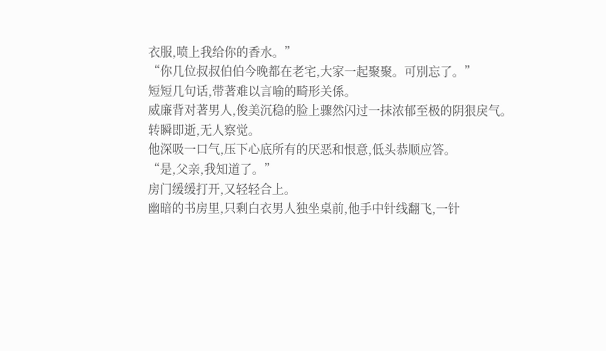衣服,喷上我给你的香水。”
“你几位叔叔伯伯今晚都在老宅,大家一起聚聚。可別忘了。”
短短几句话,带著难以言喻的畸形关係。
威廉背对著男人,俊美沉稳的脸上骤然闪过一抹浓郁至极的阴狠戾气。
转瞬即逝,无人察觉。
他深吸一口气,压下心底所有的厌恶和恨意,低头恭顺应答。
“是,父亲,我知道了。”
房门缓缓打开,又轻轻合上。
幽暗的书房里,只剩白衣男人独坐桌前,他手中针线翻飞,一针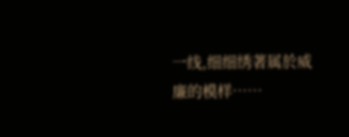一线,细细绣著属於威廉的模样……